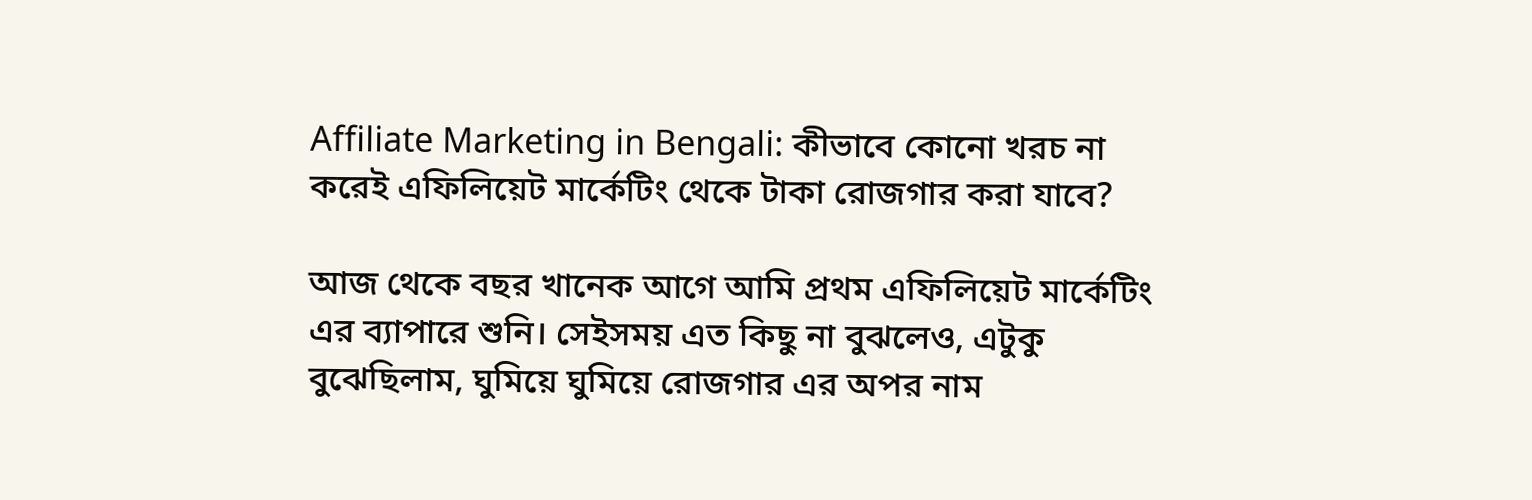Affiliate Marketing in Bengali: কীভাবে কোনো খরচ না করেই এফিলিয়েট মার্কেটিং থেকে টাকা রোজগার করা যাবে?

আজ থেকে বছর খানেক আগে আমি প্রথম এফিলিয়েট মার্কেটিং এর ব্যাপারে শুনি। সেইসময় এত কিছু না বুঝলেও, এটুকু বুঝেছিলাম, ঘুমিয়ে ঘুমিয়ে রোজগার এর অপর নাম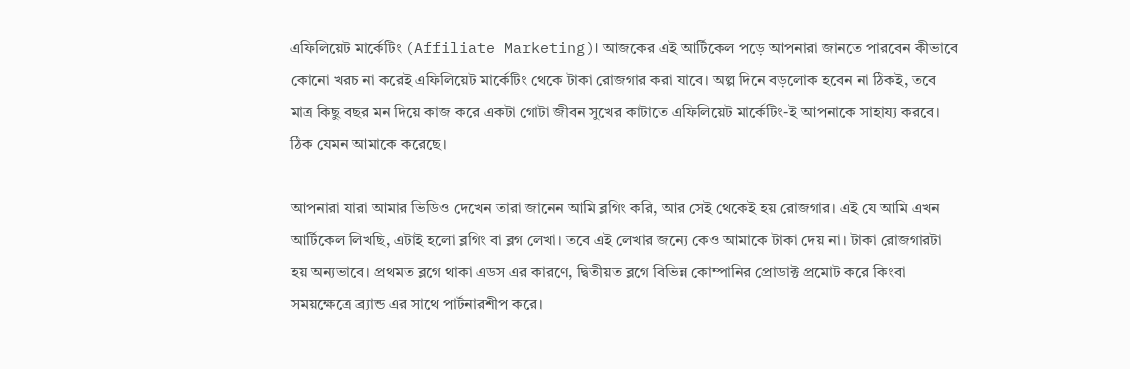এফিলিয়েট মার্কেটিং (Affiliate Marketing)। আজকের এই আর্টিকেল পড়ে আপনারা জানতে পারবেন কীভাবে কোনো খরচ না করেই এফিলিয়েট মার্কেটিং থেকে টাকা রোজগার করা যাবে। অল্প দিনে বড়লোক হবেন না ঠিকই, তবে মাত্র কিছু বছর মন দিয়ে কাজ করে একটা গোটা জীবন সুখের কাটাতে এফিলিয়েট মার্কেটিং-ই আপনাকে সাহায্য করবে। ঠিক যেমন আমাকে করেছে।

আপনারা যারা আমার ভিডিও দেখেন তারা জানেন আমি ব্লগিং করি, আর সেই থেকেই হয় রোজগার। এই যে আমি এখন আর্টিকেল লিখছি, এটাই হলো ব্লগিং বা ব্লগ লেখা। তবে এই লেখার জন্যে কেও আমাকে টাকা দেয় না। টাকা রোজগারটা হয় অন্যভাবে। প্রথমত ব্লগে থাকা এডস এর কারণে, দ্বিতীয়ত ব্লগে বিভিন্ন কোম্পানির প্রোডাক্ট প্রমোট করে কিংবা সময়ক্ষেত্রে ব্র্যান্ড এর সাথে পার্টনারশীপ করে।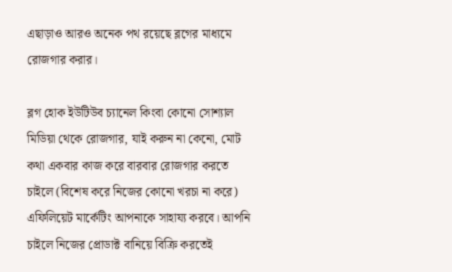এছাড়াও আরও অনেক পথ রয়েছে ব্লগের মাধ্যমে রোজগার করার।

ব্লগ হোক ইউটিউব চ্যানেল কিংবা কোনো সোশ্যাল মিডিয়া থেকে রোজগার, যাই করুন না কেনো, মোট কথা একবার কাজ করে বারবার রোজগার করতে চাইলে (বিশেষ করে নিজের কোনো খরচা না করে) এফিলিয়েট মার্কেটিং আপনাকে সাহায্য করবে। আপনি চাইলে নিজের প্রোডাক্ট বানিয়ে বিক্রি করতেই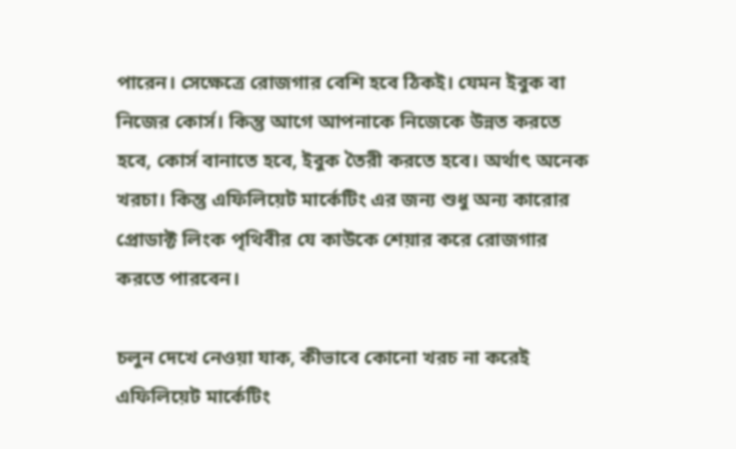পারেন। সেক্ষেত্রে রোজগার বেশি হবে ঠিকই। যেমন ইবুক বা নিজের কোর্স। কিন্তু আগে আপনাকে নিজেকে উন্নত করতে হবে, কোর্স বানাতে হবে, ইবুক তৈরী করতে হবে। অর্থাৎ অনেক খরচা। কিন্তু এফিলিয়েট মার্কেটিং এর জন্য শুধু অন্য কারোর প্রোডাক্ট লিংক পৃথিবীর যে কাউকে শেয়ার করে রোজগার করতে পারবেন।

চলুন দেখে নেওয়া যাক, কীভাবে কোনো খরচ না করেই এফিলিয়েট মার্কেটিং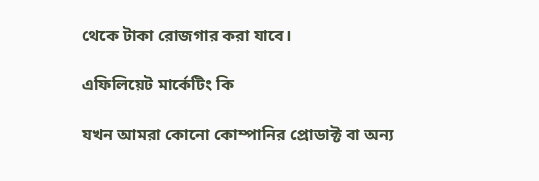থেকে টাকা রোজগার করা যাবে।

এফিলিয়েট মার্কেটিং কি

যখন আমরা কোনো কোম্পানির প্রোডাক্ট বা অন্য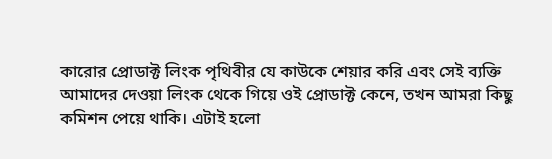কারোর প্রোডাক্ট লিংক পৃথিবীর যে কাউকে শেয়ার করি এবং সেই ব্যক্তি আমাদের দেওয়া লিংক থেকে গিয়ে ওই প্রোডাক্ট কেনে, তখন আমরা কিছু কমিশন পেয়ে থাকি। এটাই হলো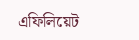এফিলিয়েট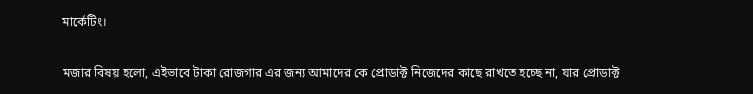মার্কেটিং।

মজার বিষয় হলো, এইভাবে টাকা রোজগার এর জন্য আমাদের কে প্রোডাক্ট নিজেদের কাছে রাখতে হচ্ছে না, যার প্রোডাক্ট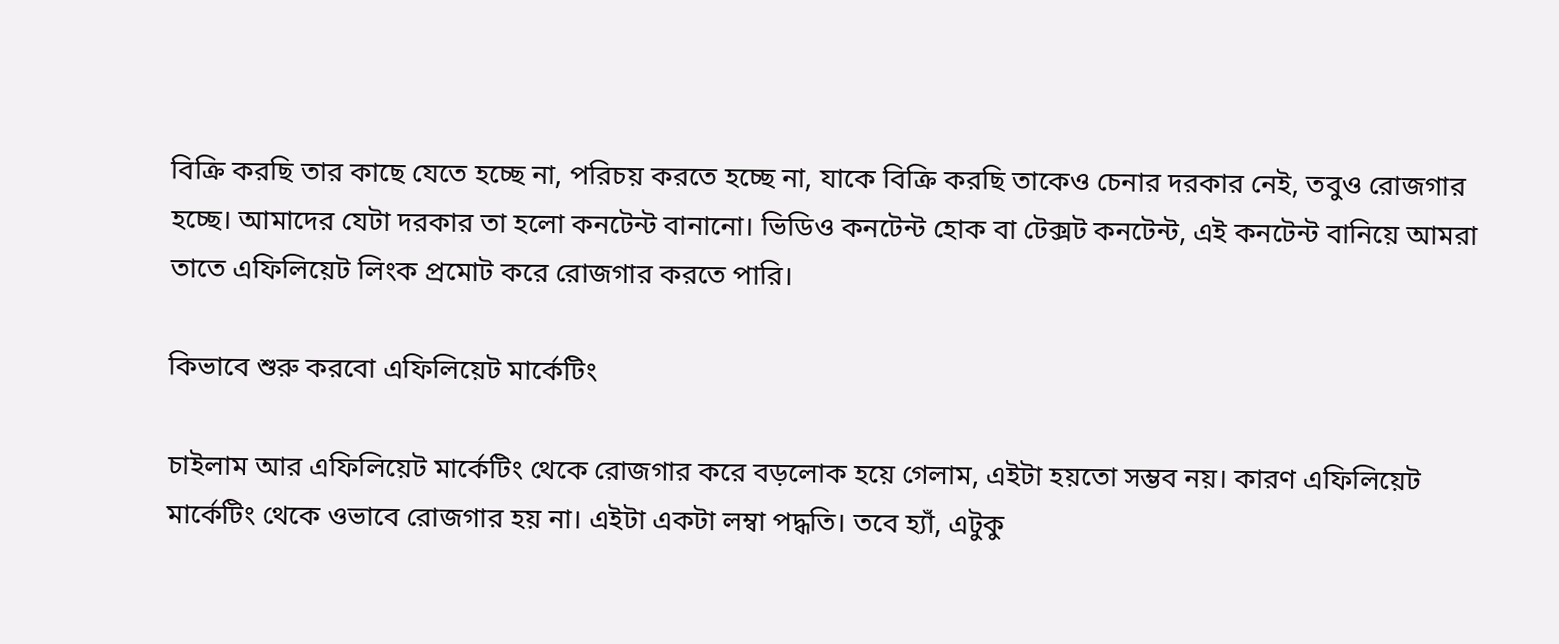বিক্রি করছি তার কাছে যেতে হচ্ছে না, পরিচয় করতে হচ্ছে না, যাকে বিক্রি করছি তাকেও চেনার দরকার নেই, তবুও রোজগার হচ্ছে। আমাদের যেটা দরকার তা হলো কনটেন্ট বানানো। ভিডিও কনটেন্ট হোক বা টেক্সট কনটেন্ট, এই কনটেন্ট বানিয়ে আমরা তাতে এফিলিয়েট লিংক প্রমোট করে রোজগার করতে পারি।

কিভাবে শুরু করবো এফিলিয়েট মার্কেটিং

চাইলাম আর এফিলিয়েট মার্কেটিং থেকে রোজগার করে বড়লোক হয়ে গেলাম, এইটা হয়তো সম্ভব নয়। কারণ এফিলিয়েট মার্কেটিং থেকে ওভাবে রোজগার হয় না। এইটা একটা লম্বা পদ্ধতি। তবে হ্যাঁ, এটুকু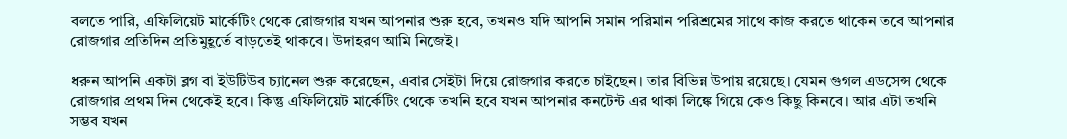বলতে পারি, এফিলিয়েট মার্কেটিং থেকে রোজগার যখন আপনার শুরু হবে, তখনও যদি আপনি সমান পরিমান পরিশ্রমের সাথে কাজ করতে থাকেন তবে আপনার রোজগার প্রতিদিন প্রতিমুহূর্তে বাড়তেই থাকবে। উদাহরণ আমি নিজেই।

ধরুন আপনি একটা ব্লগ বা ইউটিউব চ্যানেল শুরু করেছেন, এবার সেইটা দিয়ে রোজগার করতে চাইছেন। তার বিভিন্ন উপায় রয়েছে। যেমন গুগল এডসেন্স থেকে রোজগার প্রথম দিন থেকেই হবে। কিন্তু এফিলিয়েট মার্কেটিং থেকে তখনি হবে যখন আপনার কনটেন্ট এর থাকা লিঙ্কে গিয়ে কেও কিছু কিনবে। আর এটা তখনি সম্ভব যখন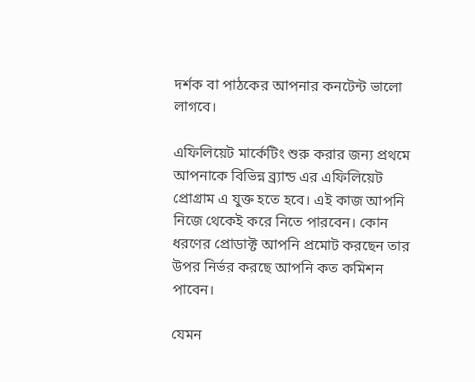দর্শক বা পাঠকের আপনার কনটেন্ট ভালো লাগবে।

এফিলিয়েট মার্কেটিং শুরু করার জন্য প্রথমে আপনাকে বিভিন্ন ব্র্যান্ড এর এফিলিয়েট প্রোগ্রাম এ যুক্ত হতে হবে। এই কাজ আপনি নিজে থেকেই করে নিতে পারবেন। কোন ধরণের প্রোডাক্ট আপনি প্রমোট করছেন তার উপর নির্ভর করছে আপনি কত কমিশন পাবেন।

যেমন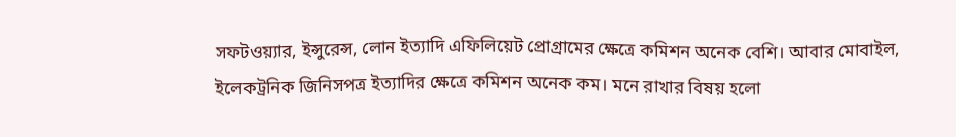সফটওয়্যার, ইন্সুরেন্স, লোন ইত্যাদি এফিলিয়েট প্রোগ্রামের ক্ষেত্রে কমিশন অনেক বেশি। আবার মোবাইল, ইলেকট্রনিক জিনিসপত্র ইত্যাদির ক্ষেত্রে কমিশন অনেক কম। মনে রাখার বিষয় হলো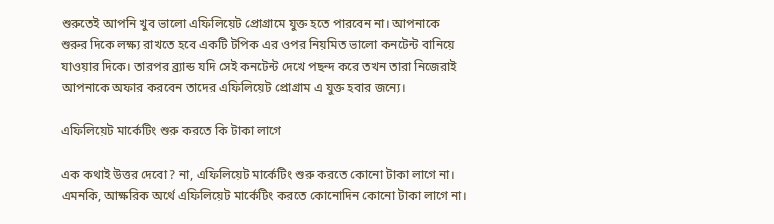শুরুতেই আপনি খুব ভালো এফিলিয়েট প্রোগ্রামে যুক্ত হতে পারবেন না। আপনাকে শুরুর দিকে লক্ষ্য রাখতে হবে একটি টপিক এর ওপর নিয়মিত ভালো কনটেন্ট বানিয়ে যাওয়ার দিকে। তারপর ব্র্যান্ড যদি সেই কনটেন্ট দেখে পছন্দ করে তখন তারা নিজেরাই আপনাকে অফার করবেন তাদের এফিলিয়েট প্রোগ্রাম এ যুক্ত হবার জন্যে।

এফিলিয়েট মার্কেটিং শুরু করতে কি টাকা লাগে

এক কথাই উত্তর দেবো? না, এফিলিয়েট মার্কেটিং শুরু করতে কোনো টাকা লাগে না। এমনকি, আক্ষরিক অর্থে এফিলিয়েট মার্কেটিং করতে কোনোদিন কোনো টাকা লাগে না।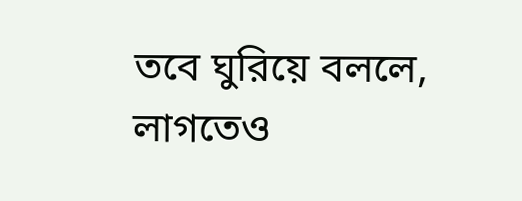তবে ঘুরিয়ে বললে, লাগতেও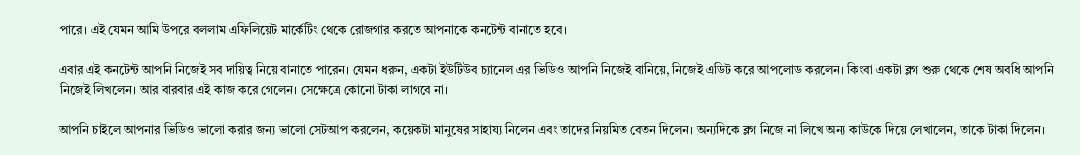পারে। এই যেমন আমি উপরে বললাম এফিলিয়েট মার্কেটিং থেকে রোজগার করতে আপনাকে কনটেন্ট বানাতে হবে।

এবার এই কনটেন্ট আপনি নিজেই সব দায়িত্ব নিয়ে বানাতে পারেন। যেমন ধরুন, একটা ইউটিউব চ্যানেল এর ভিডিও আপনি নিজেই বানিয়ে, নিজেই এডিট করে আপলোড করলেন। কিংবা একটা ব্লগ শুরু থেকে শেষ অবধি আপনি নিজেই লিখলেন। আর বারবার এই কাজ করে গেলেন। সেক্ষেত্রে কোনো টাকা লাগবে না।

আপনি চাইলে আপনার ভিডিও ভালো করার জন্য ভালো সেটআপ করলেন, কয়েকটা মানুষের সাহায্য নিলেন এবং তাদের নিয়মিত বেতন দিলেন। অন্যদিকে ব্লগ নিজে না লিখে অন্য কাউকে দিয়ে লেখালেন, তাকে টাকা দিলেন।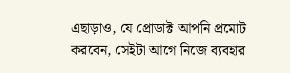এছাড়াও, যে প্রোডাক্ট আপনি প্রমোট করবেন, সেইটা আগে নিজে ব্যবহার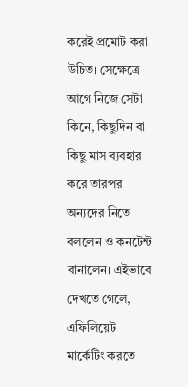করেই প্রমোট করা উচিত। সেক্ষেত্রে আগে নিজে সেটা কিনে, কিছুদিন বা কিছু মাস ব্যবহার করে তারপর অন্যদের নিতে বললেন ও কনটেন্ট বানালেন। এইভাবে দেখতে গেলে, এফিলিয়েট মার্কেটিং করতে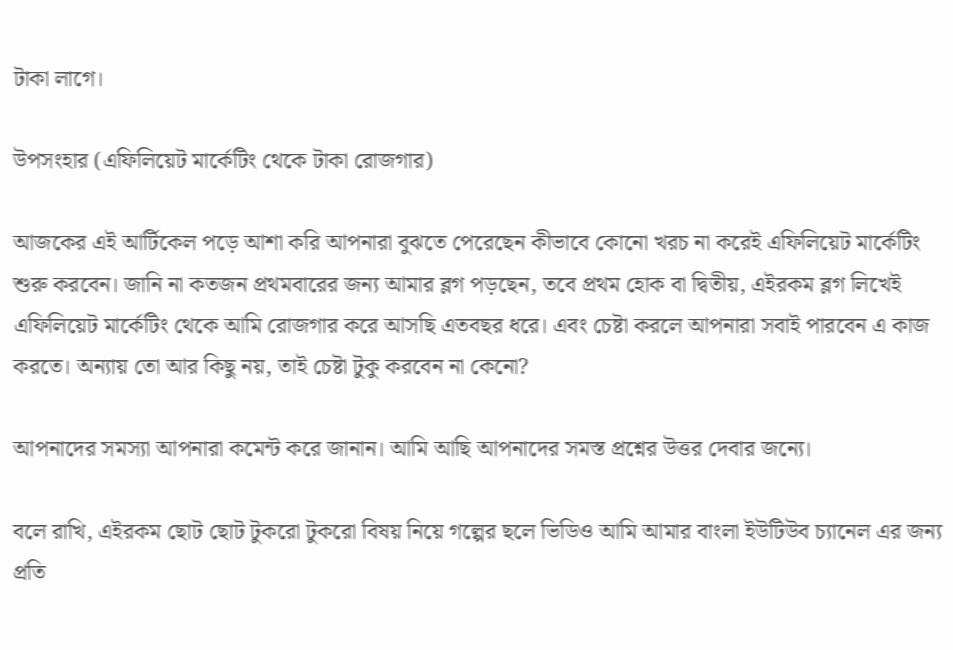টাকা লাগে।

উপসংহার (এফিলিয়েট মার্কেটিং থেকে টাকা রোজগার)

আজকের এই আর্টিকেল পড়ে আশা করি আপনারা বুঝতে পেরেছেন কীভাবে কোনো খরচ না করেই এফিলিয়েট মার্কেটিং শুরু করবেন। জানি না কতজন প্রথমবারের জন্য আমার ব্লগ পড়ছেন, তবে প্রথম হোক বা দ্বিতীয়, এইরকম ব্লগ লিখেই এফিলিয়েট মার্কেটিং থেকে আমি রোজগার করে আসছি এতবছর ধরে। এবং চেষ্টা করলে আপনারা সবাই পারবেন এ কাজ করতে। অন্যায় তো আর কিছু নয়, তাই চেষ্টা টুকু করবেন না কেনো?

আপনাদের সমস্যা আপনারা কমেন্ট করে জানান। আমি আছি আপনাদের সমস্ত প্রশ্নের উত্তর দেবার জন্যে।

বলে রাখি, এইরকম ছোট ছোট টুকরো টুকরো বিষয় নিয়ে গল্পের ছলে ভিডিও আমি আমার বাংলা ইউটিউব চ্যানেল এর জন্য প্রতি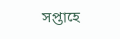সপ্তাহে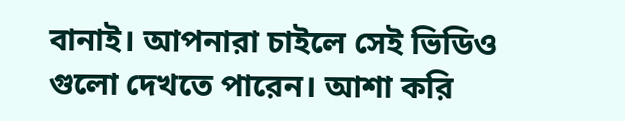বানাই। আপনারা চাইলে সেই ভিডিও গুলো দেখতে পারেন। আশা করি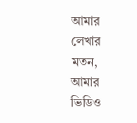আমার লেখার মতন, আমার ভিডিও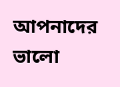আপনাদের ভালো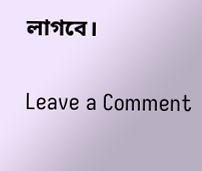লাগবে।

Leave a Comment